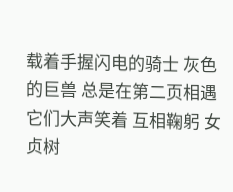载着手握闪电的骑士 灰色的巨兽 总是在第二页相遇 它们大声笑着 互相鞠躬 女贞树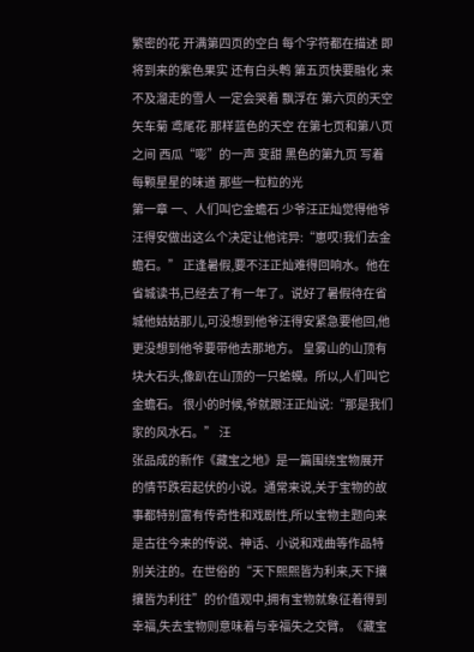繁密的花 开满第四页的空白 每个字符都在描述 即将到来的紫色果实 还有白头鹎 第五页快要融化 来不及溜走的雪人 一定会哭着 飘浮在 第六页的天空 矢车菊 鸢尾花 那样蓝色的天空 在第七页和第八页之间 西瓜“嘭”的一声 变甜 黑色的第九页 写着每颗星星的味道 那些一粒粒的光
第一章 一、人们叫它金蟾石 少爷汪正灿觉得他爷汪得安做出这么个决定让他诧异:“崽哎!我们去金蟾石。” 正逢暑假,要不汪正灿难得回响水。他在省城读书,已经去了有一年了。说好了暑假待在省城他姑姑那儿,可没想到他爷汪得安紧急要他回,他更没想到他爷要带他去那地方。 皇雾山的山顶有块大石头,像趴在山顶的一只蛤蟆。所以,人们叫它金蟾石。 很小的时候,爷就跟汪正灿说:“那是我们家的风水石。” 汪
张品成的新作《藏宝之地》是一篇围绕宝物展开的情节跌宕起伏的小说。通常来说,关于宝物的故事都特别富有传奇性和戏剧性,所以宝物主题向来是古往今来的传说、神话、小说和戏曲等作品特别关注的。在世俗的“天下熙熙皆为利来,天下攘攘皆为利往”的价值观中,拥有宝物就象征着得到幸福,失去宝物则意味着与幸福失之交臂。《藏宝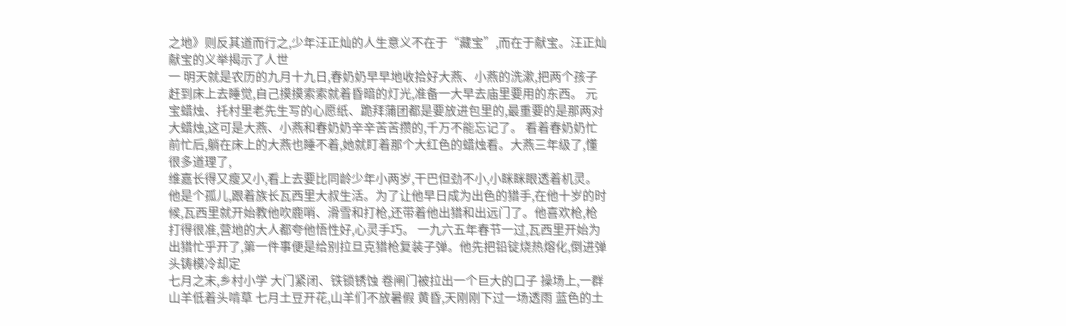之地》则反其道而行之,少年汪正灿的人生意义不在于“藏宝”,而在于献宝。汪正灿献宝的义举揭示了人世
一 明天就是农历的九月十九日,春奶奶早早地收拾好大燕、小燕的洗漱,把两个孩子赶到床上去睡觉,自己摸摸索索就着昏暗的灯光,准备一大早去庙里要用的东西。 元宝蜡烛、托村里老先生写的心愿纸、跪拜蒲团都是要放进包里的,最重要的是那两对大蜡烛,这可是大燕、小燕和春奶奶辛辛苦苦攒的,千万不能忘记了。 看着春奶奶忙前忙后,躺在床上的大燕也睡不着,她就盯着那个大红色的蜡烛看。大燕三年级了,懂很多道理了,
维嘉长得又瘦又小,看上去要比同龄少年小两岁,干巴但劲不小,小眯眯眼透着机灵。他是个孤儿,跟着族长瓦西里大叔生活。为了让他早日成为出色的猎手,在他十岁的时候,瓦西里就开始教他吹鹿哨、滑雪和打枪,还带着他出猎和出远门了。他喜欢枪,枪打得很准,营地的大人都夸他悟性好,心灵手巧。 一九六五年春节一过,瓦西里开始为出猎忙乎开了,第一件事便是给别拉旦克猎枪复装子弹。他先把铅锭烧热熔化,倒进弹头铸模冷却定
七月之末,乡村小学 大门紧闭、铁锁锈蚀 卷闸门被拉出一个巨大的口子 操场上,一群山羊低着头啃草 七月土豆开花,山羊们不放暑假 黄昏,天刚刚下过一场透雨 蓝色的土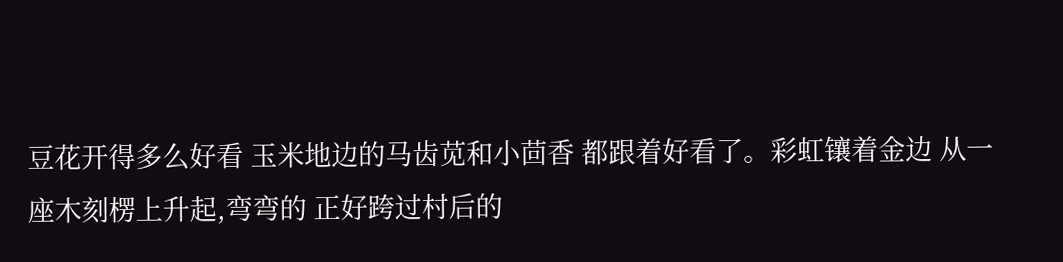豆花开得多么好看 玉米地边的马齿苋和小茴香 都跟着好看了。彩虹镶着金边 从一座木刻楞上升起,弯弯的 正好跨过村后的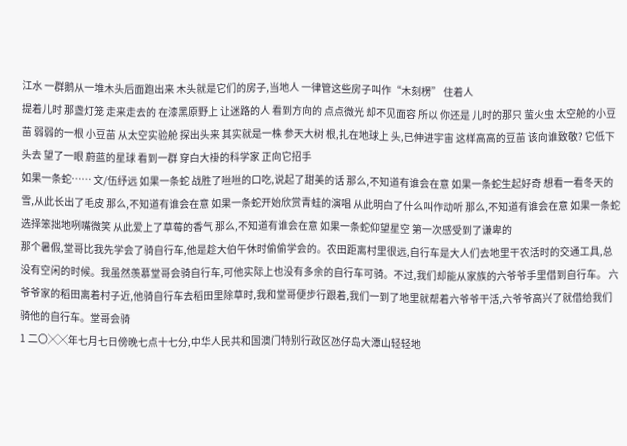江水 一群鹅从一堆木头后面跑出来 木头就是它们的房子,当地人 一律管这些房子叫作“木刻楞” 住着人
提着儿时 那盏灯笼 走来走去的 在漆黑原野上 让迷路的人 看到方向的 点点微光 却不见面容 所以 你还是 儿时的那只 萤火虫 太空舱的小豆苗 弱弱的一根 小豆苗 从太空实验舱 探出头来 其实就是一株 参天大树 根,扎在地球上 头,已伸进宇宙 这样高高的豆苗 该向谁致敬? 它低下头去 望了一眼 蔚蓝的星球 看到一群 穿白大褂的科学家 正向它招手
如果一条蛇…… 文/伍纾远 如果一条蛇 战胜了咝咝的口吃,说起了甜美的话 那么,不知道有谁会在意 如果一条蛇生起好奇 想看一看冬天的雪,从此长出了毛皮 那么,不知道有谁会在意 如果一条蛇开始欣赏青蛙的演唱 从此明白了什么叫作动听 那么,不知道有谁会在意 如果一条蛇选择笨拙地咧嘴微笑 从此爱上了草莓的香气 那么,不知道有谁会在意 如果一条蛇仰望星空 第一次感受到了谦卑的
那个暑假,堂哥比我先学会了骑自行车,他是趁大伯午休时偷偷学会的。农田距离村里很远,自行车是大人们去地里干农活时的交通工具,总没有空闲的时候。我虽然羡慕堂哥会骑自行车,可他实际上也没有多余的自行车可骑。不过,我们却能从家族的六爷爷手里借到自行车。 六爷爷家的稻田离着村子近,他骑自行车去稻田里除草时,我和堂哥便步行跟着,我们一到了地里就帮着六爷爷干活,六爷爷高兴了就借给我们骑他的自行车。堂哥会骑
1 二〇╳╳年七月七日傍晚七点十七分,中华人民共和国澳门特别行政区氹仔岛大潭山轻轻地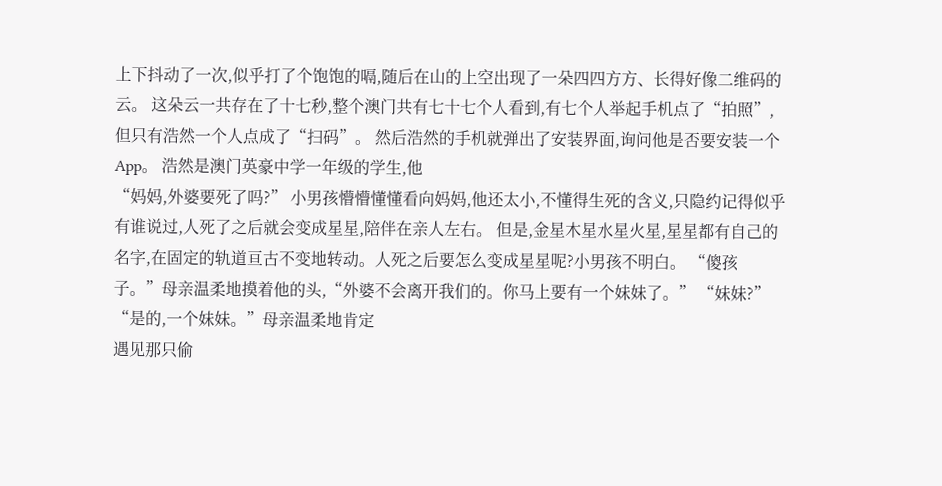上下抖动了一次,似乎打了个饱饱的嗝,随后在山的上空出现了一朵四四方方、长得好像二维码的云。 这朵云一共存在了十七秒,整个澳门共有七十七个人看到,有七个人举起手机点了“拍照”,但只有浩然一个人点成了“扫码”。 然后浩然的手机就弹出了安装界面,询问他是否要安装一个App。 浩然是澳门英豪中学一年级的学生,他
“妈妈,外婆要死了吗?” 小男孩懵懵懂懂看向妈妈,他还太小,不懂得生死的含义,只隐约记得似乎有谁说过,人死了之后就会变成星星,陪伴在亲人左右。 但是,金星木星水星火星,星星都有自己的名字,在固定的轨道亘古不变地转动。人死之后要怎么变成星星呢?小男孩不明白。 “傻孩子。”母亲温柔地摸着他的头,“外婆不会离开我们的。你马上要有一个妹妹了。” “妹妹?” “是的,一个妹妹。”母亲温柔地肯定
遇见那只偷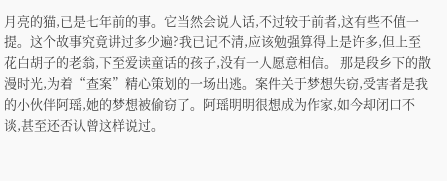月亮的猫,已是七年前的事。它当然会说人话,不过较于前者,这有些不值一提。这个故事究竟讲过多少遍?我已记不清,应该勉强算得上是许多,但上至花白胡子的老翁,下至爱读童话的孩子,没有一人愿意相信。 那是段乡下的散漫时光,为着“查案”精心策划的一场出逃。案件关于梦想失窃,受害者是我的小伙伴阿瑶,她的梦想被偷窃了。阿瑶明明很想成为作家,如今却闭口不谈,甚至还否认曾这样说过。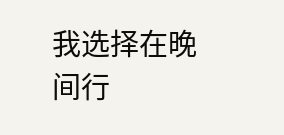我选择在晚间行